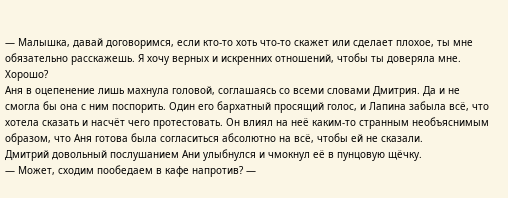— Малышка, давай договоримся, если кто-то хоть что-то скажет или сделает плохое, ты мне обязательно расскажешь. Я хочу верных и искренних отношений, чтобы ты доверяла мне. Хорошо?
Аня в оцепенение лишь махнула головой, соглашаясь со всеми словами Дмитрия. Да и не смогла бы она с ним поспорить. Один его бархатный просящий голос, и Лапина забыла всё, что хотела сказать и насчёт чего протестовать. Он влиял на неё каким-то странным необъяснимым образом, что Аня готова была согласиться абсолютно на всё, чтобы ей не сказали.
Дмитрий довольный послушанием Ани улыбнулся и чмокнул её в пунцовую щёчку.
— Может, сходим пообедаем в кафе напротив? —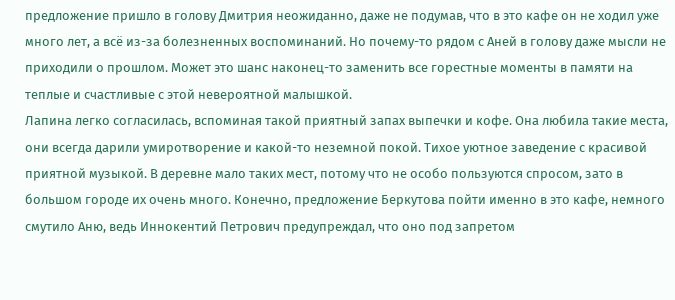предложение пришло в голову Дмитрия неожиданно, даже не подумав, что в это кафе он не ходил уже много лет, а всё из-за болезненных воспоминаний. Но почему-то рядом с Аней в голову даже мысли не приходили о прошлом. Может это шанс наконец-то заменить все горестные моменты в памяти на теплые и счастливые с этой невероятной малышкой.
Лапина легко согласилась, вспоминая такой приятный запах выпечки и кофе. Она любила такие места, они всегда дарили умиротворение и какой-то неземной покой. Тихое уютное заведение с красивой приятной музыкой. В деревне мало таких мест, потому что не особо пользуются спросом, зато в большом городе их очень много. Конечно, предложение Беркутова пойти именно в это кафе, немного смутило Аню, ведь Иннокентий Петрович предупреждал, что оно под запретом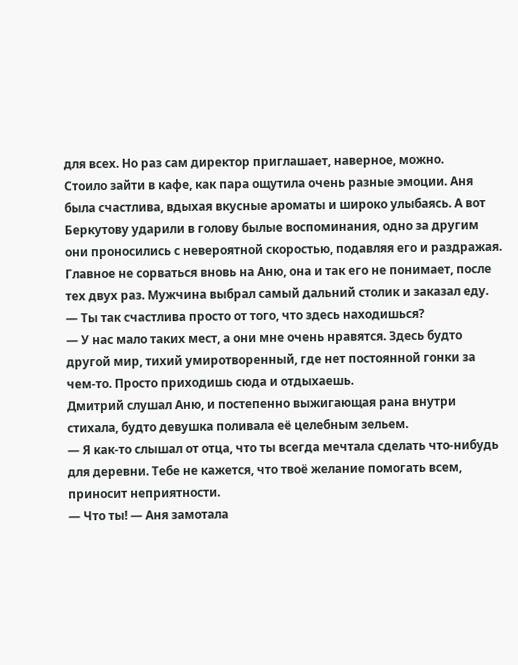для всех. Но раз сам директор приглашает, наверное, можно.
Стоило зайти в кафе, как пара ощутила очень разные эмоции. Аня была счастлива, вдыхая вкусные ароматы и широко улыбаясь. А вот Беркутову ударили в голову былые воспоминания, одно за другим они проносились с невероятной скоростью, подавляя его и раздражая. Главное не сорваться вновь на Аню, она и так его не понимает, после тех двух раз. Мужчина выбрал самый дальний столик и заказал еду.
— Ты так счастлива просто от того, что здесь находишься?
— У нас мало таких мест, а они мне очень нравятся. Здесь будто другой мир, тихий умиротворенный, где нет постоянной гонки за чем-то. Просто приходишь сюда и отдыхаешь.
Дмитрий слушал Аню, и постепенно выжигающая рана внутри стихала, будто девушка поливала её целебным зельем.
— Я как-то слышал от отца, что ты всегда мечтала сделать что-нибудь для деревни. Тебе не кажется, что твоё желание помогать всем, приносит неприятности.
— Что ты! — Аня замотала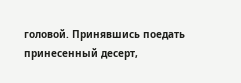головой. Принявшись поедать принесенный десерт,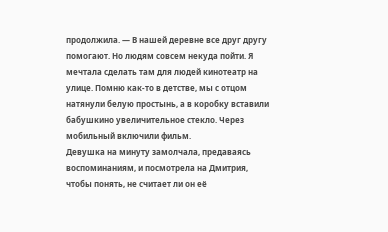продолжила. — В нашей деревне все друг другу помогают. Но людям совсем некуда пойти. Я мечтала сделать там для людей кинотеатр на улице. Помню как-то в детстве, мы с отцом натянули белую простынь, а в коробку вставили бабушкино увеличительное стекло. Через мобильный включили фильм.
Девушка на минуту замолчала, предаваясь воспоминаниям, и посмотрела на Дмитрия, чтобы понять, не считает ли он её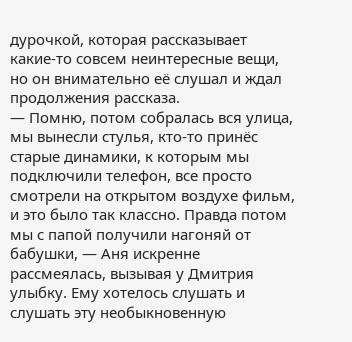дурочкой, которая рассказывает какие-то совсем неинтересные вещи, но он внимательно её слушал и ждал продолжения рассказа.
— Помню, потом собралась вся улица, мы вынесли стулья, кто-то принёс старые динамики, к которым мы подключили телефон, все просто смотрели на открытом воздухе фильм, и это было так классно. Правда потом мы с папой получили нагоняй от бабушки, — Аня искренне рассмеялась, вызывая у Дмитрия улыбку. Ему хотелось слушать и слушать эту необыкновенную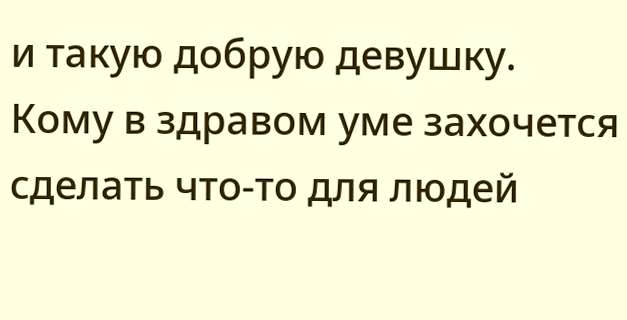и такую добрую девушку. Кому в здравом уме захочется сделать что-то для людей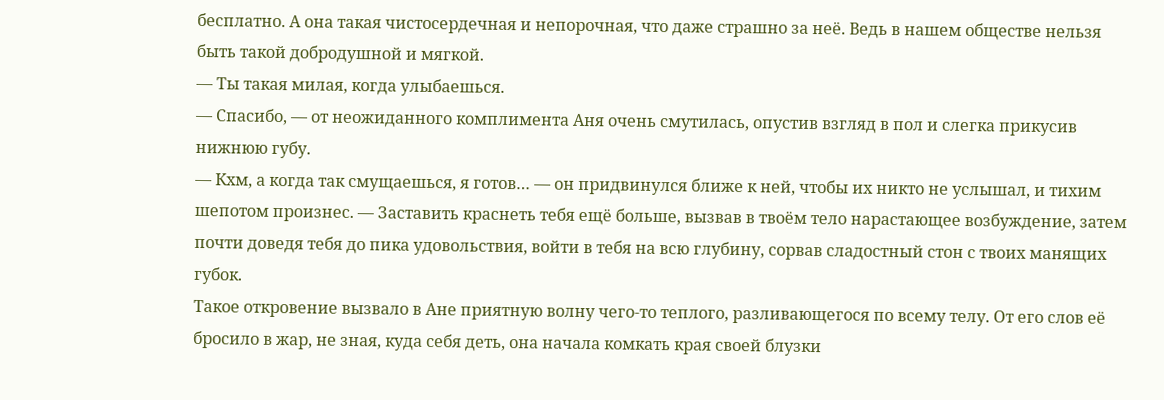бесплатно. А она такая чистосердечная и непорочная, что даже страшно за неё. Ведь в нашем обществе нельзя быть такой добродушной и мягкой.
— Ты такая милая, когда улыбаешься.
— Спасибо, — от неожиданного комплимента Аня очень смутилась, опустив взгляд в пол и слегка прикусив нижнюю губу.
— Кхм, а когда так смущаешься, я готов… — он придвинулся ближе к ней, чтобы их никто не услышал, и тихим шепотом произнес. — Заставить краснеть тебя ещё больше, вызвав в твоём тело нарастающее возбуждение, затем почти доведя тебя до пика удовольствия, войти в тебя на всю глубину, сорвав сладостный стон с твоих манящих губок.
Такое откровение вызвало в Ане приятную волну чего-то теплого, разливающегося по всему телу. От его слов её бросило в жар, не зная, куда себя деть, она начала комкать края своей блузки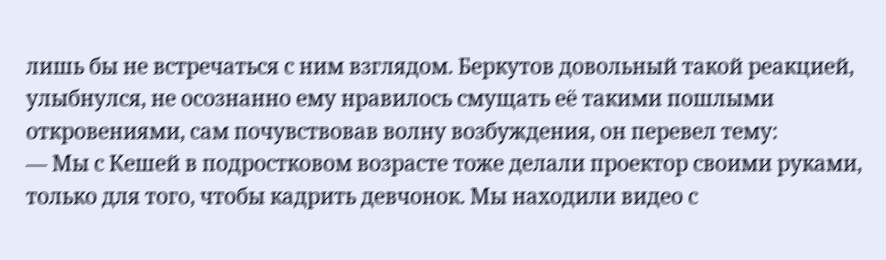лишь бы не встречаться с ним взглядом. Беркутов довольный такой реакцией, улыбнулся, не осознанно ему нравилось смущать её такими пошлыми откровениями, сам почувствовав волну возбуждения, он перевел тему:
— Мы с Кешей в подростковом возрасте тоже делали проектор своими руками, только для того, чтобы кадрить девчонок. Мы находили видео с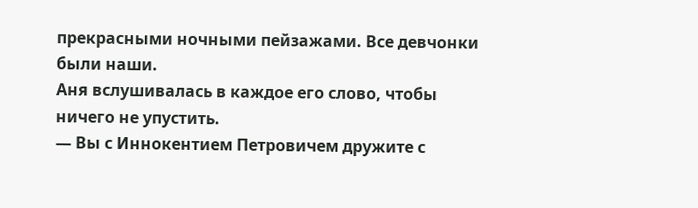прекрасными ночными пейзажами. Все девчонки были наши.
Аня вслушивалась в каждое его слово, чтобы ничего не упустить.
— Вы с Иннокентием Петровичем дружите с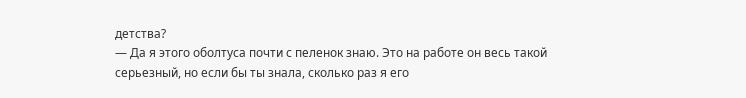детства?
— Да я этого оболтуса почти с пеленок знаю. Это на работе он весь такой серьезный, но если бы ты знала, сколько раз я его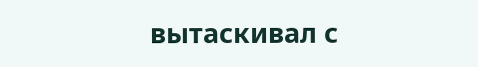вытаскивал с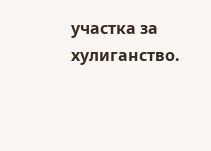участка за хулиганство.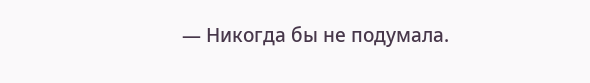— Никогда бы не подумала.